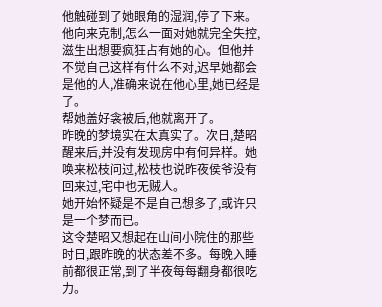他触碰到了她眼角的湿润,停了下来。他向来克制,怎么一面对她就完全失控,滋生出想要疯狂占有她的心。但他并不觉自己这样有什么不对,迟早她都会是他的人,准确来说在他心里,她已经是了。
帮她盖好衾被后,他就离开了。
昨晚的梦境实在太真实了。次日,楚昭醒来后,并没有发现房中有何异样。她唤来松枝问过,松枝也说昨夜侯爷没有回来过,宅中也无贼人。
她开始怀疑是不是自己想多了,或许只是一个梦而已。
这令楚昭又想起在山间小院住的那些时日,跟昨晚的状态差不多。每晚入睡前都很正常,到了半夜每每翻身都很吃力。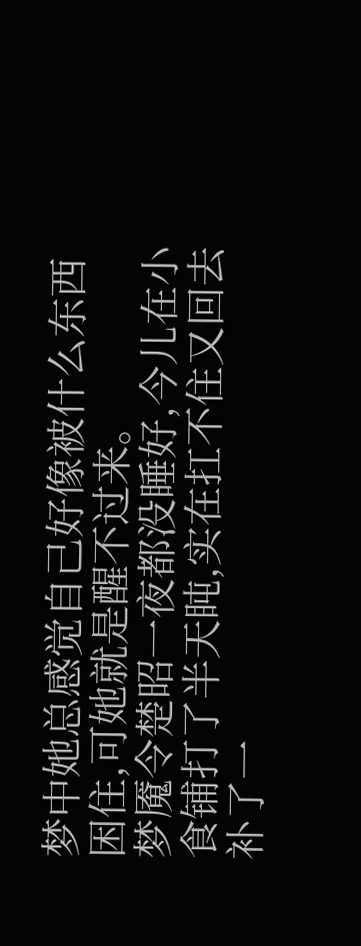梦中她总感觉自己好像被什么东西困住,可她就是醒不过来。
梦魇令楚昭一夜都没睡好,今儿在小食铺打了半天盹,实在扛不住又回去补了一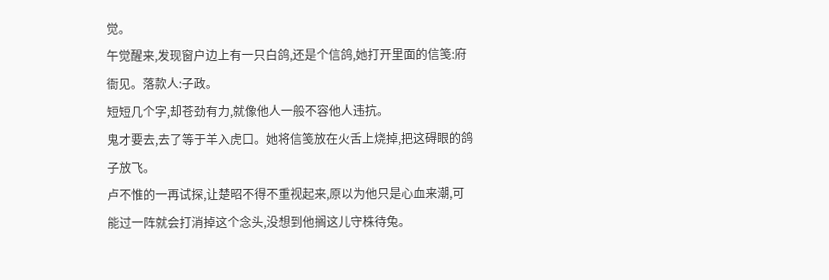觉。
午觉醒来,发现窗户边上有一只白鸽,还是个信鸽,她打开里面的信笺:府衙见。落款人:子政。
短短几个字,却苍劲有力,就像他人一般不容他人违抗。
鬼才要去,去了等于羊入虎口。她将信笺放在火舌上烧掉,把这碍眼的鸽子放飞。
卢不惟的一再试探,让楚昭不得不重视起来,原以为他只是心血来潮,可能过一阵就会打消掉这个念头,没想到他搁这儿守株待兔。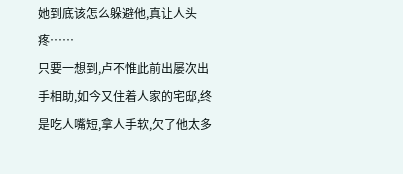她到底该怎么躲避他,真让人头疼……
只要一想到,卢不惟此前出屡次出手相助,如今又住着人家的宅邸,终是吃人嘴短,拿人手软,欠了他太多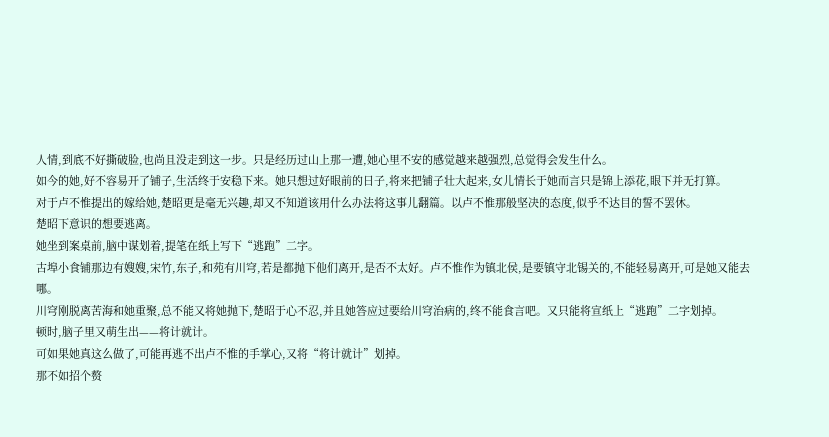人情,到底不好撕破脸,也尚且没走到这一步。只是经历过山上那一遭,她心里不安的感觉越来越强烈,总觉得会发生什么。
如今的她,好不容易开了铺子,生活终于安稳下来。她只想过好眼前的日子,将来把铺子壮大起来,女儿情长于她而言只是锦上添花,眼下并无打算。
对于卢不惟提出的嫁给她,楚昭更是毫无兴趣,却又不知道该用什么办法将这事儿翻篇。以卢不惟那般坚决的态度,似乎不达目的誓不罢休。
楚昭下意识的想要逃离。
她坐到案桌前,脑中谋划着,提笔在纸上写下“逃跑”二字。
古埠小食铺那边有嫂嫂,宋竹,东子,和苑有川穹,若是都抛下他们离开,是否不太好。卢不惟作为镇北侯,是要镇守北锡关的,不能轻易离开,可是她又能去哪。
川穹刚脱离苦海和她重聚,总不能又将她抛下,楚昭于心不忍,并且她答应过要给川穹治病的,终不能食言吧。又只能将宣纸上“逃跑”二字划掉。
顿时,脑子里又萌生出——将计就计。
可如果她真这么做了,可能再逃不出卢不惟的手掌心,又将“将计就计”划掉。
那不如招个赘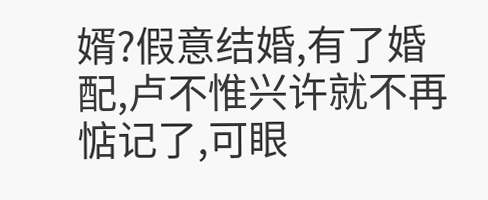婿?假意结婚,有了婚配,卢不惟兴许就不再惦记了,可眼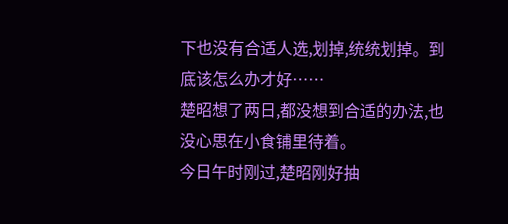下也没有合适人选,划掉,统统划掉。到底该怎么办才好……
楚昭想了两日,都没想到合适的办法,也没心思在小食铺里待着。
今日午时刚过,楚昭刚好抽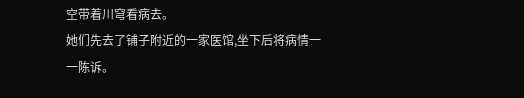空带着川穹看病去。
她们先去了铺子附近的一家医馆,坐下后将病情一一陈诉。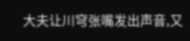大夫让川穹张嘴发出声音,又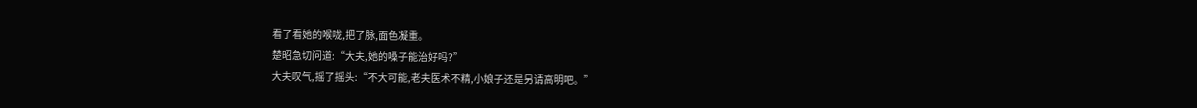看了看她的喉咙,把了脉,面色凝重。
楚昭急切问道:“大夫,她的嗓子能治好吗?”
大夫叹气,摇了摇头:“不大可能,老夫医术不精,小娘子还是另请高明吧。”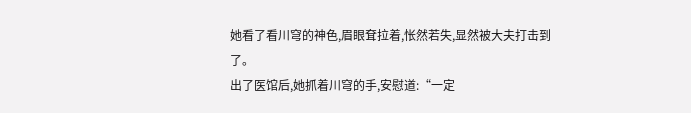她看了看川穹的神色,眉眼耷拉着,怅然若失,显然被大夫打击到了。
出了医馆后,她抓着川穹的手,安慰道:“一定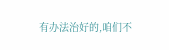有办法治好的,咱们不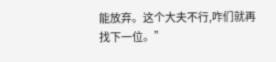能放弃。这个大夫不行,咋们就再找下一位。”